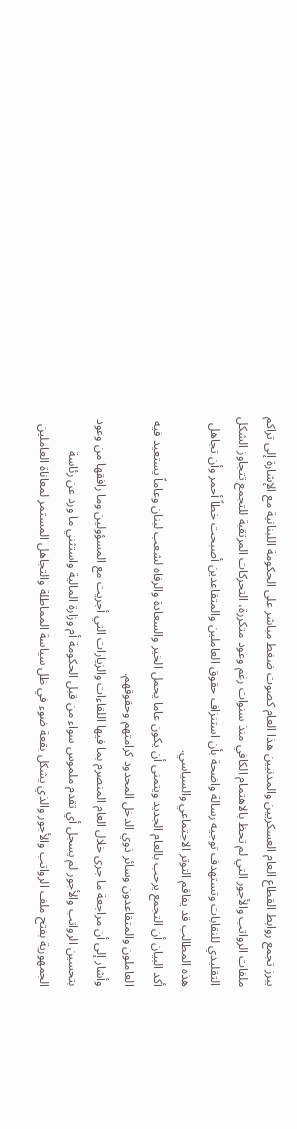يبرز تجمع روابط القطاع العام العسكريين والمدنيين هذا العام كصوت ضغط مباشر على الحكومة اللبنانية مع الإشارة إلى تراكم ملفات الرواتب والأجور التي لم تحظ بالاهتمام الكافي منذ سنوات رغم وعود متكررة، التحركات المرتقبة للتجمع تتجاوز الشكل التقليدي للنقابات وتستهدف توجيه رسالة واضحة بأن استنزاف حقوق العاملين والمتقاعدين أصبحت خطاً أحمر وأن تجاهل هذه المطالب قد يفاقم التوتر الاجتماعي والسياسي.
أكد البيان أن التجمع يرحب بالعام الجديد ويتمنى أن يكون عاما يحمل الخير والسعادة والرفاه لشعب لبنان وعاماً يستعيد فيه العاملون والمتقاعدون وسائر ذوي الدخل المحدود كرامتهم وحقوقهم.
وأشار إلى أن مراجعة ما جرى خلال العام المنصرم بما فيها اللقاءات والزيارات التي أجريت مع المسؤولين وما رافقها من وعود بتحسين الرواتب والأجور لم يسجل أي تقدم ملموس سواء من قبل الحكومة أم وزارة المالية واستثني ما ورد عن رئاسة الجمهورية بفتح ملف الرواتب والأجور والذي يشكل بقعة ضوء في ظل سياسة المماطلة والتجاهل المستمر لمعاناة العاملين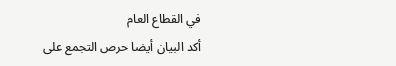في القطاع العام
أكد البيان أيضا حرص التجمع على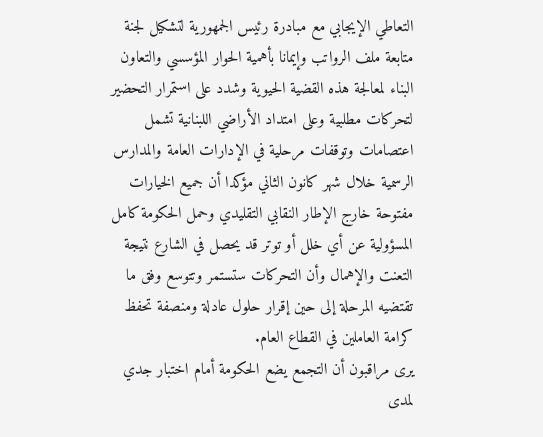التعاطي الإيجابي مع مبادرة رئيس الجمهورية لتشكيل لجنة متابعة ملف الرواتب وإيمانا بأهمية الحوار المؤسسي والتعاون البناء لمعالجة هذه القضية الحيوية وشدد على استمرار التحضير لتحركات مطلبية وعلى امتداد الأراضي اللبنانية تشمل اعتصامات وتوقفات مرحلية في الإدارات العامة والمدارس الرسمية خلال شهر كانون الثاني مؤكدا أن جميع الخيارات مفتوحة خارج الإطار النقابي التقليدي وحمل الحكومة كامل المسؤولية عن أي خلل أو توتر قد يحصل في الشارع نتيجة التعنت والإهمال وأن التحركات ستستمر وتتوسع وفق ما تقتضيه المرحلة إلى حين إقرار حلول عادلة ومنصفة تحفظ كرامة العاملين في القطاع العام.
يرى مراقبون أن التجمع يضع الحكومة أمام اختبار جدي لمدى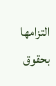التزامها بحقوق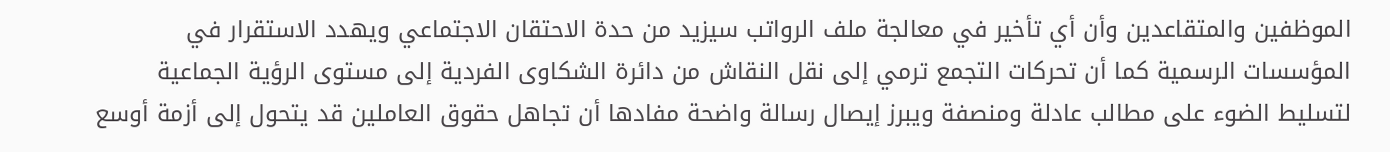الموظفين والمتقاعدين وأن أي تأخير في معالجة ملف الرواتب سيزيد من حدة الاحتقان الاجتماعي ويهدد الاستقرار في المؤسسات الرسمية كما أن تحركات التجمع ترمي إلى نقل النقاش من دائرة الشكاوى الفردية إلى مستوى الرؤية الجماعية لتسليط الضوء على مطالب عادلة ومنصفة ويبرز إيصال رسالة واضحة مفادها أن تجاهل حقوق العاملين قد يتحول إلى أزمة أوسع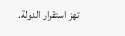تهز استقرار الدولة.